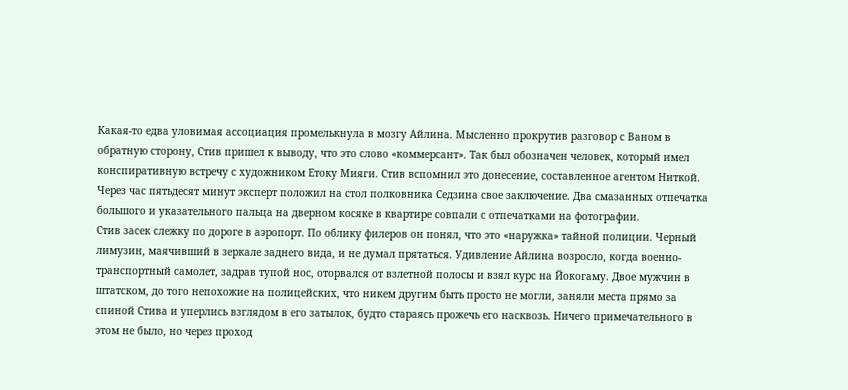Какая-то едва уловимая ассоциация промелькнула в мозгу Айлина. Мысленно прокрутив разговор с Ваном в обратную сторону, Стив пришел к выводу, что это слово «коммерсант». Так был обозначен человек, который имел конспиративную встречу с художником Етоку Мияги. Стив вспомнил это донесение, составленное агентом Ниткой.
Через час пятьдесят минут эксперт положил на стол полковника Седзина свое заключение. Два смазанных отпечатка большого и указательного пальца на дверном косяке в квартире совпали с отпечатками на фотографии.
Стив засек слежку по дороге в аэропорт. По облику филеров он понял, что это «наружка» тайной полиции. Черный лимузин, маячивший в зеркале заднего вида, и не думал прятаться. Удивление Айлина возросло, когда военно-транспортный самолет, задрав тупой нос, оторвался от взлетной полосы и взял курс на Йокогаму. Двое мужчин в штатском, до того непохожие на полицейских, что никем другим быть просто не могли, заняли места прямо за спиной Стива и уперлись взглядом в его затылок, будто стараясь прожечь его насквозь. Ничего примечательного в этом не было, но через проход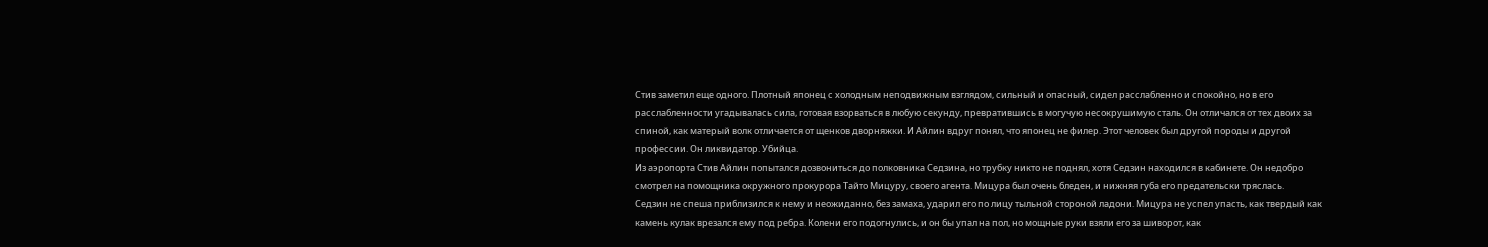Стив заметил еще одного. Плотный японец с холодным неподвижным взглядом, сильный и опасный, сидел расслабленно и спокойно, но в его расслабленности угадывалась сила, готовая взорваться в любую секунду, превратившись в могучую несокрушимую сталь. Он отличался от тех двоих за спиной, как матерый волк отличается от щенков дворняжки. И Айлин вдруг понял, что японец не филер. Этот человек был другой породы и другой профессии. Он ликвидатор. Убийца.
Из аэропорта Стив Айлин попытался дозвониться до полковника Седзина, но трубку никто не поднял, хотя Седзин находился в кабинете. Он недобро смотрел на помощника окружного прокурора Тайто Мицуру, своего агента. Мицура был очень бледен, и нижняя губа его предательски тряслась.
Седзин не спеша приблизился к нему и неожиданно, без замаха, ударил его по лицу тыльной стороной ладони. Мицура не успел упасть, как твердый как камень кулак врезался ему под ребра. Колени его подогнулись, и он бы упал на пол, но мощные руки взяли его за шиворот, как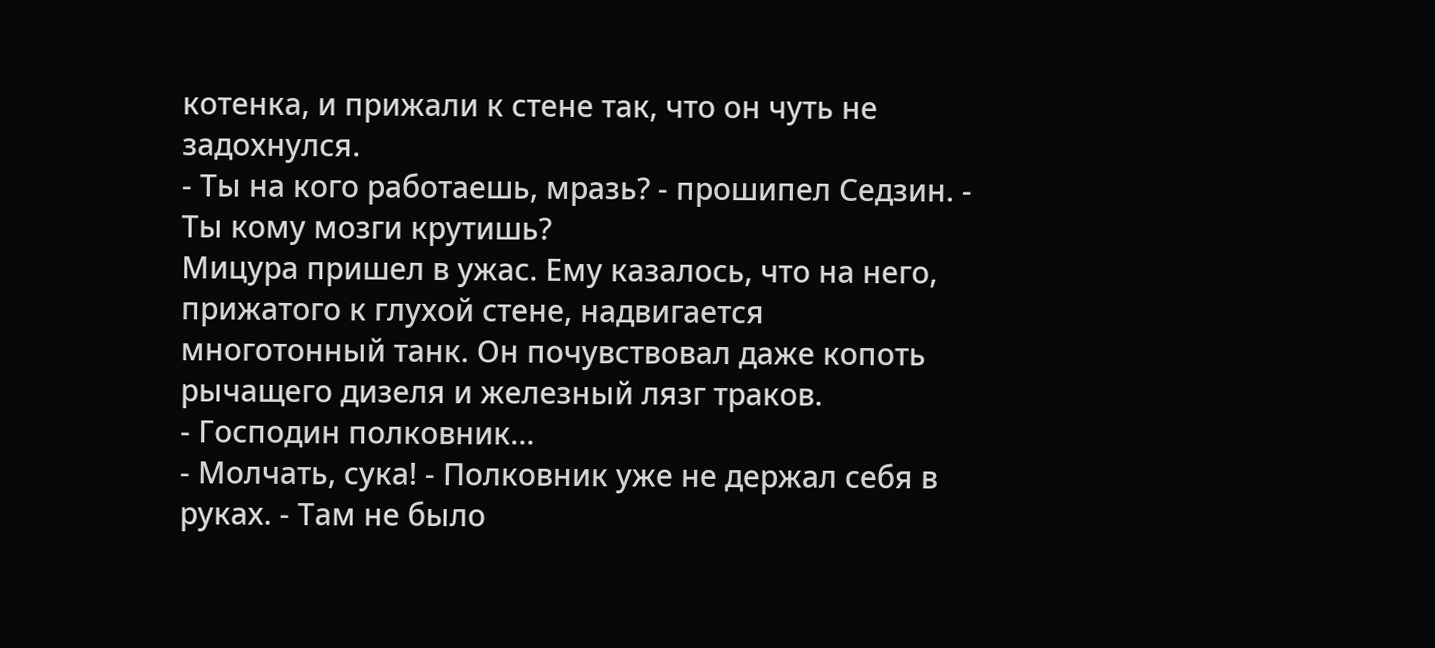котенка, и прижали к стене так, что он чуть не задохнулся.
- Ты на кого работаешь, мразь? - прошипел Седзин. - Ты кому мозги крутишь?
Мицура пришел в ужас. Ему казалось, что на него, прижатого к глухой стене, надвигается многотонный танк. Он почувствовал даже копоть рычащего дизеля и железный лязг траков.
- Господин полковник…
- Молчать, сука! - Полковник уже не держал себя в руках. - Там не было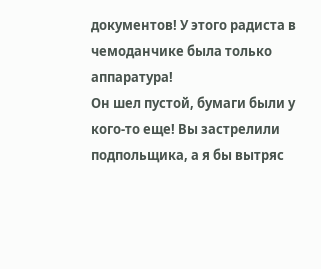документов! У этого радиста в чемоданчике была только аппаратура!
Он шел пустой, бумаги были у кого-то еще! Вы застрелили подпольщика, а я бы вытряс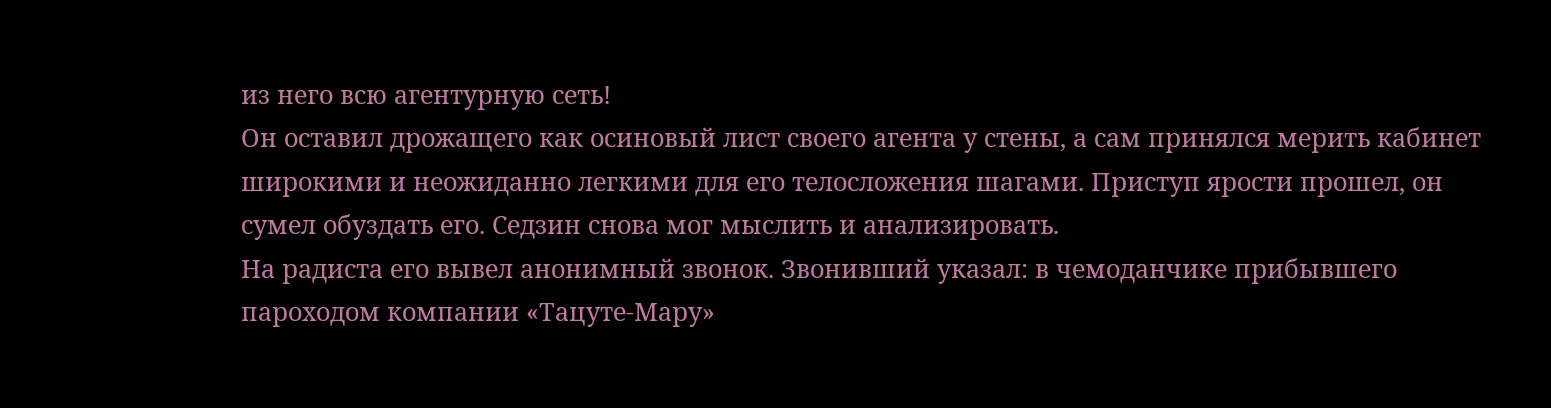из него всю агентурную сеть!
Он оставил дрожащего как осиновый лист своего агента у стены, а сам принялся мерить кабинет широкими и неожиданно легкими для его телосложения шагами. Приступ ярости прошел, он сумел обуздать его. Седзин снова мог мыслить и анализировать.
На радиста его вывел анонимный звонок. Звонивший указал: в чемоданчике прибывшего пароходом компании «Тацуте-Мару»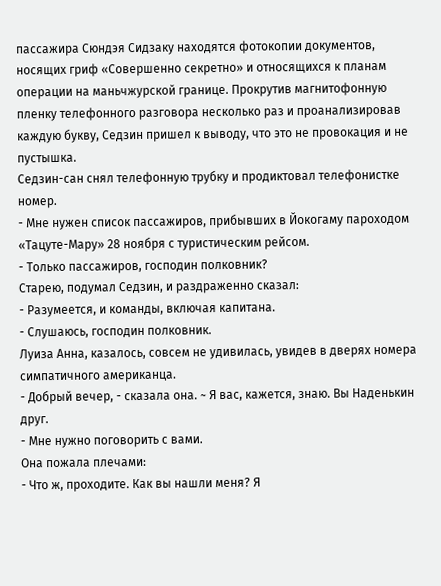пассажира Сюндэя Сидзаку находятся фотокопии документов, носящих гриф «Совершенно секретно» и относящихся к планам операции на маньчжурской границе. Прокрутив магнитофонную пленку телефонного разговора несколько раз и проанализировав каждую букву, Седзин пришел к выводу, что это не провокация и не пустышка.
Седзин-сан снял телефонную трубку и продиктовал телефонистке номер.
- Мне нужен список пассажиров, прибывших в Йокогаму пароходом «Тацуте-Мару» 28 ноября с туристическим рейсом.
- Только пассажиров, господин полковник?
Старею, подумал Седзин, и раздраженно сказал:
- Разумеется, и команды, включая капитана.
- Слушаюсь, господин полковник.
Луиза Анна, казалось, совсем не удивилась, увидев в дверях номера симпатичного американца.
- Добрый вечер, - сказала она. ~ Я вас, кажется, знаю. Вы Наденькин друг.
- Мне нужно поговорить с вами.
Она пожала плечами:
- Что ж, проходите. Как вы нашли меня? Я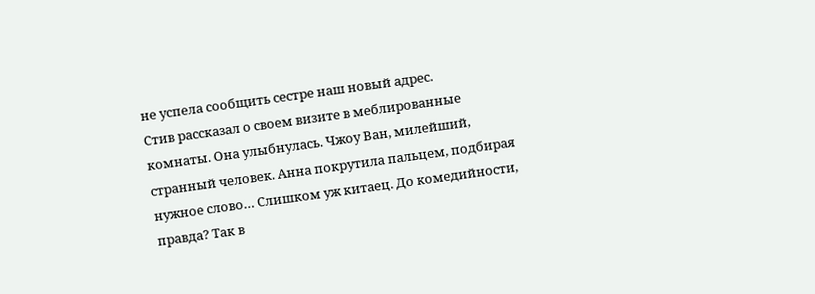не успела сообщить сестре наш новый адрес.
Стив рассказал о своем визите в меблированные комнаты. Она улыбнулась. Чжоу Ван, милейший, странный человек. Анна покрутила пальцем, подбирая нужное слово… Слишком уж китаец. До комедийности, правда? Так в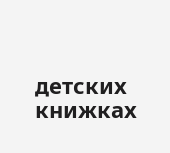детских книжках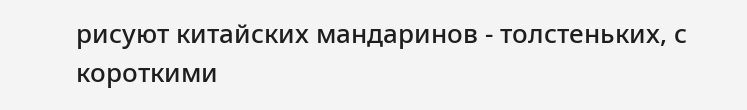рисуют китайских мандаринов - толстеньких, с короткими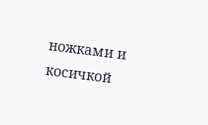ножками и косичкой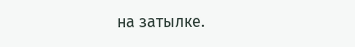на затылке.